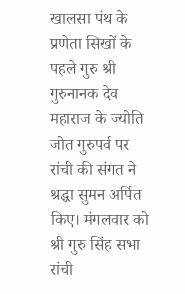खालसा पंथ के प्रणेता सिखों के पहले गुरु श्री गुरुनानक देव महाराज के ज्योति जोत गुरुपर्व पर रांची की संगत ने श्रद्धा सुमन अर्पित किए। मंगलवार को श्री गुरु सिंह सभा रांची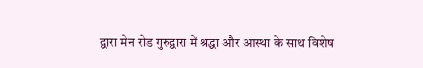द्वारा मेन रोड गुरुद्वारा में श्रद्धा और आस्था के साथ विशेष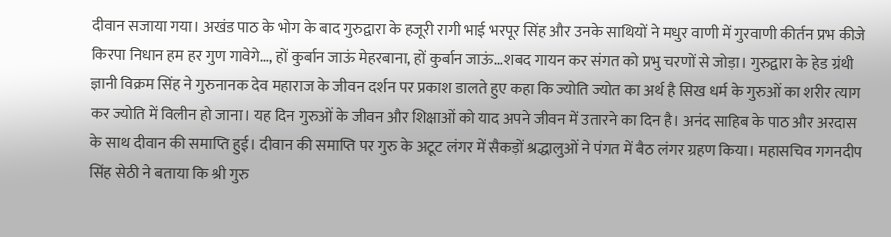दीवान सजाया गया। अखंड पाठ के भोग के बाद गुरुद्वारा के हजूरी रागी भाई भरपूर सिंह और उनके साथियों ने मधुर वाणी में गुरवाणी कीर्तन प्रभ कीजे किरपा निधान हम हर गुण गावेगे…, हों कुर्बान जाऊं मेहरबाना, हों कुर्बान जाऊं…शबद गायन कर संगत को प्रभु चरणों से जोड़ा। गुरुद्वारा के हेड ग्रंथी ज्ञानी विक्रम सिंह ने गुरुनानक देव महाराज के जीवन दर्शन पर प्रकाश डालते हुए कहा कि ज्योति ज्योत का अर्थ है सिख धर्म के गुरुओं का शरीर त्याग कर ज्योति में विलीन हो जाना। यह दिन गुरुओं के जीवन और शिक्षाओं को याद अपने जीवन में उतारने का दिन है। अनंद साहिब के पाठ और अरदास के साथ दीवान की समाप्ति हुई। दीवान की समाप्ति पर गुरु के अटूट लंगर में सैकड़ों श्रद्धालुओं ने पंगत में बैठ लंगर ग्रहण किया। महासचिव गगनदीप सिंह सेठी ने बताया कि श्री गुरु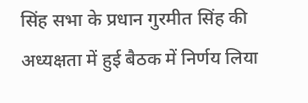सिंह सभा के प्रधान गुरमीत सिंह की अध्यक्षता में हुई बैठक में निर्णय लिया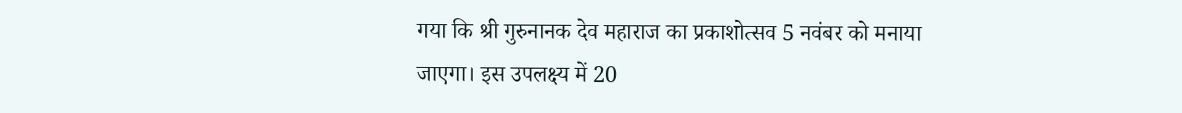गया कि श्री गुरुनानक देव महाराज का प्रकाशोत्सव 5 नवंबर को मनाया जाएगा। इस उपलक्ष्य में 20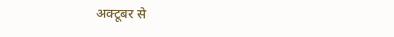अक्टूबर से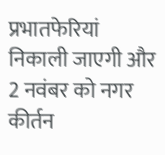प्रभातफेरियां निकाली जाएगी और 2 नवंबर को नगर कीर्तन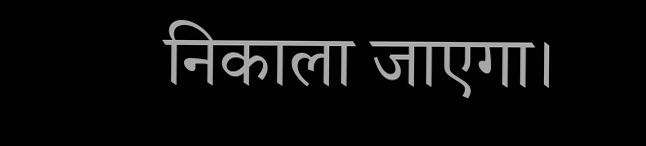निकाला जाएगा।